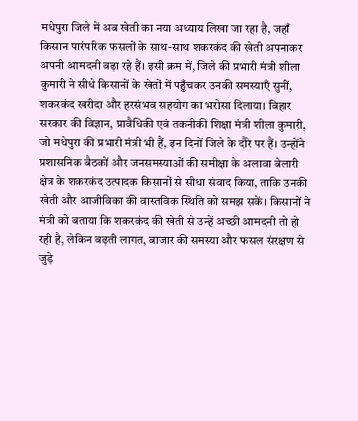मधेपुरा जिले में अब खेती का नया अध्याय लिखा जा रहा है, जहाँ किसान पारंपरिक फसलों के साथ-साथ शकरकंद की खेती अपनाकर अपनी आमदनी बढ़ा रहे हैं। इसी क्रम में, जिले की प्रभारी मंत्री शीला कुमारी ने सीधे किसानों के खेतों में पहुँचकर उनकी समस्याएँ सुनीं, शकरकंद खरीदा और हरसंभव सहयोग का भरोसा दिलाया। बिहार सरकार की विज्ञान, प्रावैधिकी एवं तकनीकी शिक्षा मंत्री शीला कुमारी, जो मधेपुरा की प्रभारी मंत्री भी हैं, इन दिनों जिले के दौरे पर हैं। उन्होंने प्रशासनिक बैठकों और जनसमस्याओं की समीक्षा के अलावा बेलारी क्षेत्र के शकरकंद उत्पादक किसानों से सीधा संवाद किया, ताकि उनकी खेती और आजीविका की वास्तविक स्थिति को समझ सकें। किसानों ने मंत्री को बताया कि शकरकंद की खेती से उन्हें अच्छी आमदनी तो हो रही है, लेकिन बढ़ती लागत, बाजार की समस्या और फसल संरक्षण से जुड़े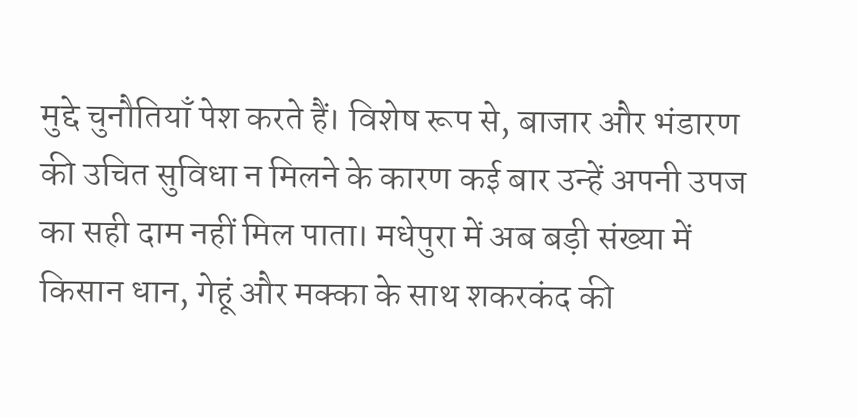मुद्दे चुनौतियाँ पेश करते हैं। विशेष रूप से, बाजार और भंडारण की उचित सुविधा न मिलने के कारण कई बार उन्हें अपनी उपज का सही दाम नहीं मिल पाता। मधेपुरा में अब बड़ी संख्या में किसान धान, गेहूं और मक्का के साथ शकरकंद की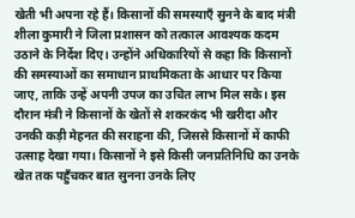खेती भी अपना रहे हैं। किसानों की समस्याएँ सुनने के बाद मंत्री शीला कुमारी ने जिला प्रशासन को तत्काल आवश्यक कदम उठाने के निर्देश दिए। उन्होंने अधिकारियों से कहा कि किसानों की समस्याओं का समाधान प्राथमिकता के आधार पर किया जाए, ताकि उन्हें अपनी उपज का उचित लाभ मिल सके। इस दौरान मंत्री ने किसानों के खेतों से शकरकंद भी खरीदा और उनकी कड़ी मेहनत की सराहना की, जिससे किसानों में काफी उत्साह देखा गया। किसानों ने इसे किसी जनप्रतिनिधि का उनके खेत तक पहुँचकर बात सुनना उनके लिए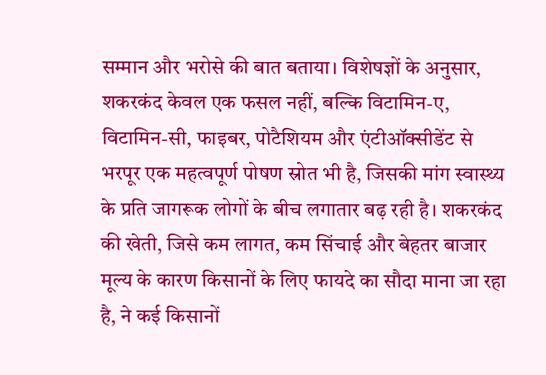सम्मान और भरोसे की बात बताया। विशेषज्ञों के अनुसार, शकरकंद केवल एक फसल नहीं, बल्कि विटामिन-ए, विटामिन-सी, फाइबर, पोटैशियम और एंटीऑक्सीडेंट से भरपूर एक महत्वपूर्ण पोषण स्रोत भी है, जिसकी मांग स्वास्थ्य के प्रति जागरूक लोगों के बीच लगातार बढ़ रही है। शकरकंद की खेती, जिसे कम लागत, कम सिंचाई और बेहतर बाजार मूल्य के कारण किसानों के लिए फायदे का सौदा माना जा रहा है, ने कई किसानों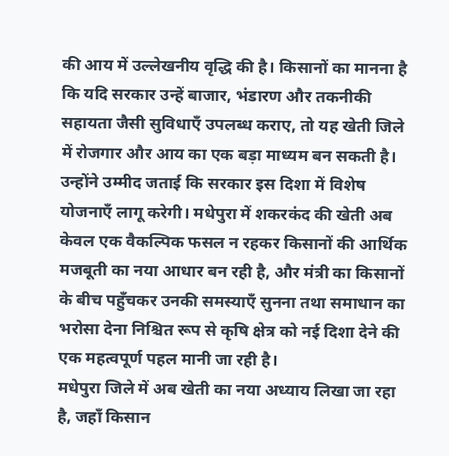की आय में उल्लेखनीय वृद्धि की है। किसानों का मानना है कि यदि सरकार उन्हें बाजार, भंडारण और तकनीकी सहायता जैसी सुविधाएँ उपलब्ध कराए, तो यह खेती जिले में रोजगार और आय का एक बड़ा माध्यम बन सकती है। उन्होंने उम्मीद जताई कि सरकार इस दिशा में विशेष योजनाएँ लागू करेगी। मधेपुरा में शकरकंद की खेती अब केवल एक वैकल्पिक फसल न रहकर किसानों की आर्थिक मजबूती का नया आधार बन रही है, और मंत्री का किसानों के बीच पहुँचकर उनकी समस्याएँ सुनना तथा समाधान का भरोसा देना निश्चित रूप से कृषि क्षेत्र को नई दिशा देने की एक महत्वपूर्ण पहल मानी जा रही है।
मधेपुरा जिले में अब खेती का नया अध्याय लिखा जा रहा है, जहाँ किसान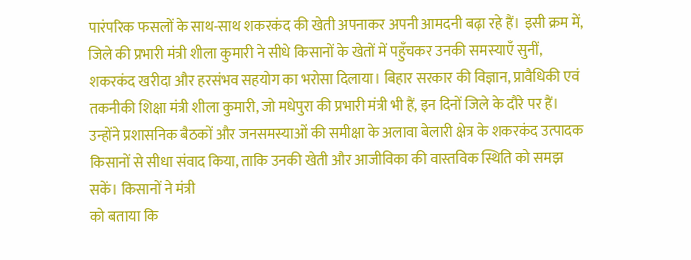पारंपरिक फसलों के साथ-साथ शकरकंद की खेती अपनाकर अपनी आमदनी बढ़ा रहे हैं। इसी क्रम में, जिले की प्रभारी मंत्री शीला कुमारी ने सीधे किसानों के खेतों में पहुँचकर उनकी समस्याएँ सुनीं, शकरकंद खरीदा और हरसंभव सहयोग का भरोसा दिलाया। बिहार सरकार की विज्ञान, प्रावैधिकी एवं तकनीकी शिक्षा मंत्री शीला कुमारी, जो मधेपुरा की प्रभारी मंत्री भी हैं, इन दिनों जिले के दौरे पर हैं। उन्होंने प्रशासनिक बैठकों और जनसमस्याओं की समीक्षा के अलावा बेलारी क्षेत्र के शकरकंद उत्पादक किसानों से सीधा संवाद किया, ताकि उनकी खेती और आजीविका की वास्तविक स्थिति को समझ सकें। किसानों ने मंत्री
को बताया कि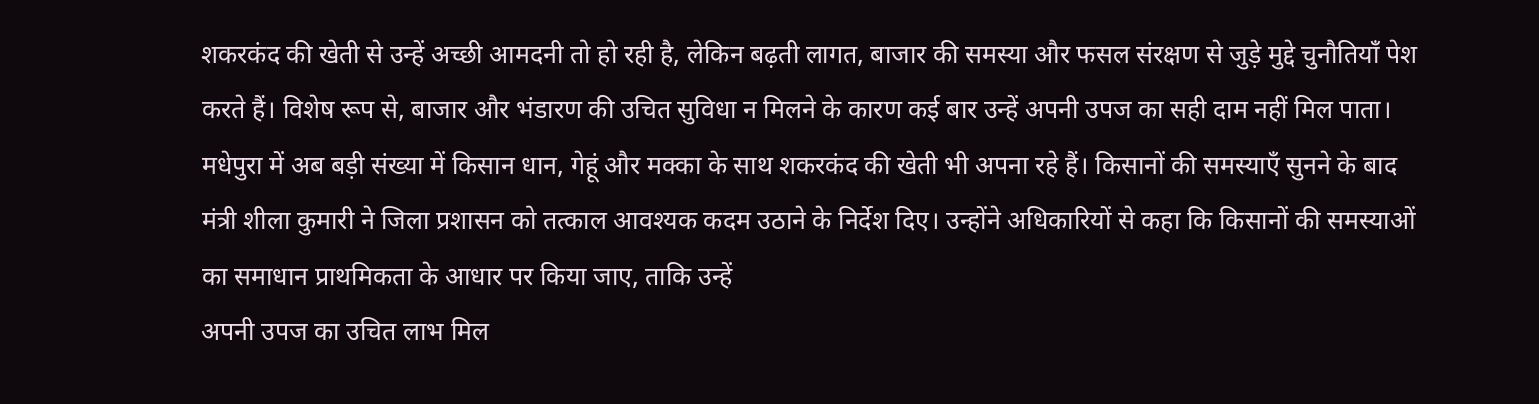शकरकंद की खेती से उन्हें अच्छी आमदनी तो हो रही है, लेकिन बढ़ती लागत, बाजार की समस्या और फसल संरक्षण से जुड़े मुद्दे चुनौतियाँ पेश करते हैं। विशेष रूप से, बाजार और भंडारण की उचित सुविधा न मिलने के कारण कई बार उन्हें अपनी उपज का सही दाम नहीं मिल पाता। मधेपुरा में अब बड़ी संख्या में किसान धान, गेहूं और मक्का के साथ शकरकंद की खेती भी अपना रहे हैं। किसानों की समस्याएँ सुनने के बाद मंत्री शीला कुमारी ने जिला प्रशासन को तत्काल आवश्यक कदम उठाने के निर्देश दिए। उन्होंने अधिकारियों से कहा कि किसानों की समस्याओं का समाधान प्राथमिकता के आधार पर किया जाए, ताकि उन्हें
अपनी उपज का उचित लाभ मिल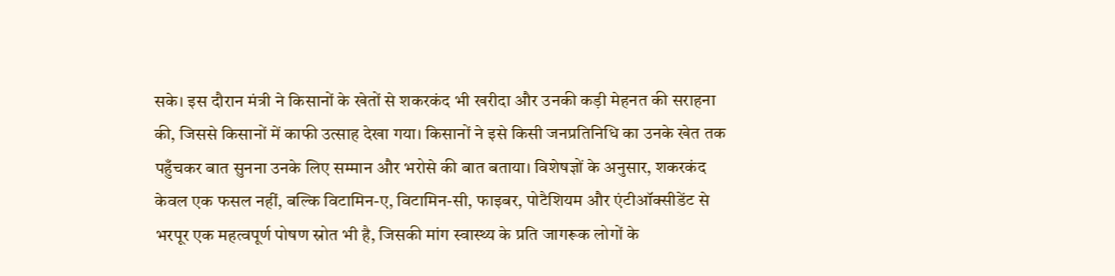सके। इस दौरान मंत्री ने किसानों के खेतों से शकरकंद भी खरीदा और उनकी कड़ी मेहनत की सराहना की, जिससे किसानों में काफी उत्साह देखा गया। किसानों ने इसे किसी जनप्रतिनिधि का उनके खेत तक पहुँचकर बात सुनना उनके लिए सम्मान और भरोसे की बात बताया। विशेषज्ञों के अनुसार, शकरकंद केवल एक फसल नहीं, बल्कि विटामिन-ए, विटामिन-सी, फाइबर, पोटैशियम और एंटीऑक्सीडेंट से भरपूर एक महत्वपूर्ण पोषण स्रोत भी है, जिसकी मांग स्वास्थ्य के प्रति जागरूक लोगों के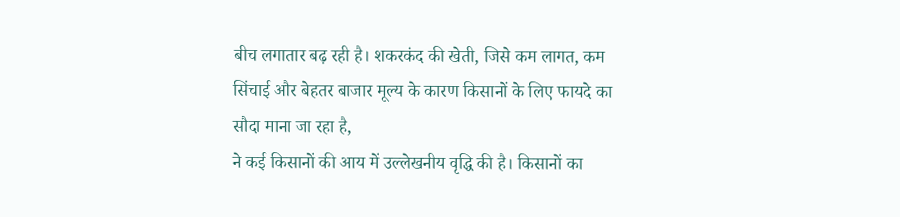बीच लगातार बढ़ रही है। शकरकंद की खेती, जिसे कम लागत, कम सिंचाई और बेहतर बाजार मूल्य के कारण किसानों के लिए फायदे का सौदा माना जा रहा है,
ने कई किसानों की आय में उल्लेखनीय वृद्धि की है। किसानों का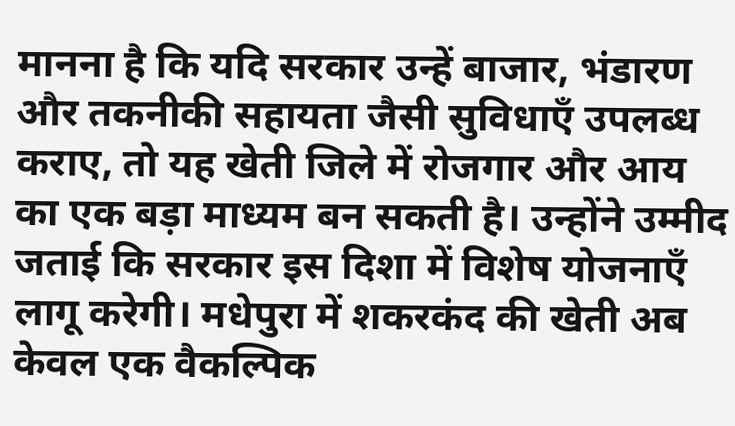मानना है कि यदि सरकार उन्हें बाजार, भंडारण और तकनीकी सहायता जैसी सुविधाएँ उपलब्ध कराए, तो यह खेती जिले में रोजगार और आय का एक बड़ा माध्यम बन सकती है। उन्होंने उम्मीद जताई कि सरकार इस दिशा में विशेष योजनाएँ लागू करेगी। मधेपुरा में शकरकंद की खेती अब केवल एक वैकल्पिक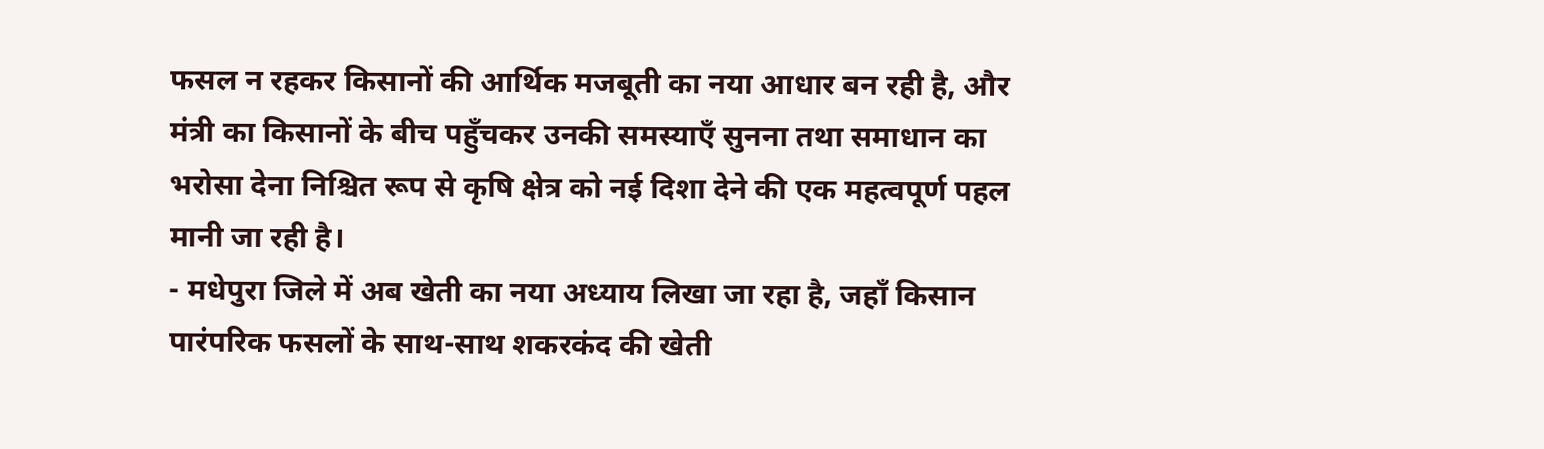फसल न रहकर किसानों की आर्थिक मजबूती का नया आधार बन रही है, और मंत्री का किसानों के बीच पहुँचकर उनकी समस्याएँ सुनना तथा समाधान का भरोसा देना निश्चित रूप से कृषि क्षेत्र को नई दिशा देने की एक महत्वपूर्ण पहल मानी जा रही है।
- मधेपुरा जिले में अब खेती का नया अध्याय लिखा जा रहा है, जहाँ किसान पारंपरिक फसलों के साथ-साथ शकरकंद की खेती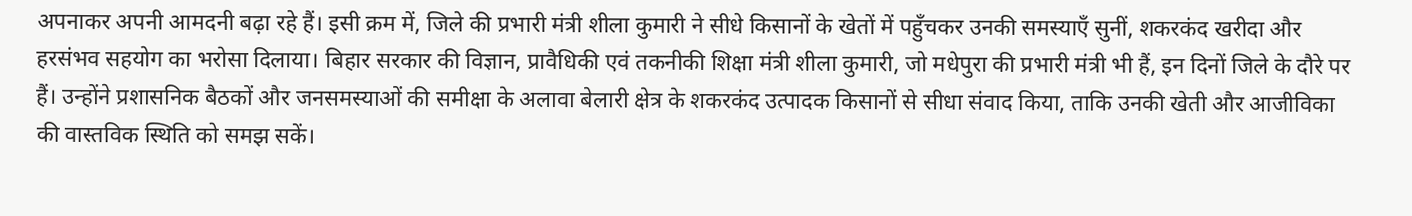अपनाकर अपनी आमदनी बढ़ा रहे हैं। इसी क्रम में, जिले की प्रभारी मंत्री शीला कुमारी ने सीधे किसानों के खेतों में पहुँचकर उनकी समस्याएँ सुनीं, शकरकंद खरीदा और हरसंभव सहयोग का भरोसा दिलाया। बिहार सरकार की विज्ञान, प्रावैधिकी एवं तकनीकी शिक्षा मंत्री शीला कुमारी, जो मधेपुरा की प्रभारी मंत्री भी हैं, इन दिनों जिले के दौरे पर हैं। उन्होंने प्रशासनिक बैठकों और जनसमस्याओं की समीक्षा के अलावा बेलारी क्षेत्र के शकरकंद उत्पादक किसानों से सीधा संवाद किया, ताकि उनकी खेती और आजीविका की वास्तविक स्थिति को समझ सकें।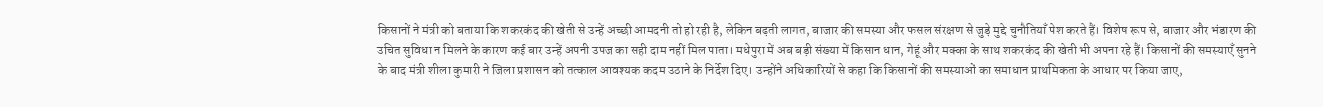किसानों ने मंत्री को बताया कि शकरकंद की खेती से उन्हें अच्छी आमदनी तो हो रही है, लेकिन बढ़ती लागत, बाजार की समस्या और फसल संरक्षण से जुड़े मुद्दे चुनौतियाँ पेश करते हैं। विशेष रूप से, बाजार और भंडारण की उचित सुविधा न मिलने के कारण कई बार उन्हें अपनी उपज का सही दाम नहीं मिल पाता। मधेपुरा में अब बड़ी संख्या में किसान धान, गेहूं और मक्का के साथ शकरकंद की खेती भी अपना रहे हैं। किसानों की समस्याएँ सुनने के बाद मंत्री शीला कुमारी ने जिला प्रशासन को तत्काल आवश्यक कदम उठाने के निर्देश दिए। उन्होंने अधिकारियों से कहा कि किसानों की समस्याओं का समाधान प्राथमिकता के आधार पर किया जाए,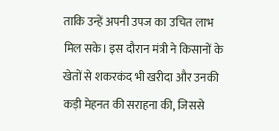ताकि उन्हें अपनी उपज का उचित लाभ मिल सके। इस दौरान मंत्री ने किसानों के खेतों से शकरकंद भी खरीदा और उनकी कड़ी मेहनत की सराहना की, जिससे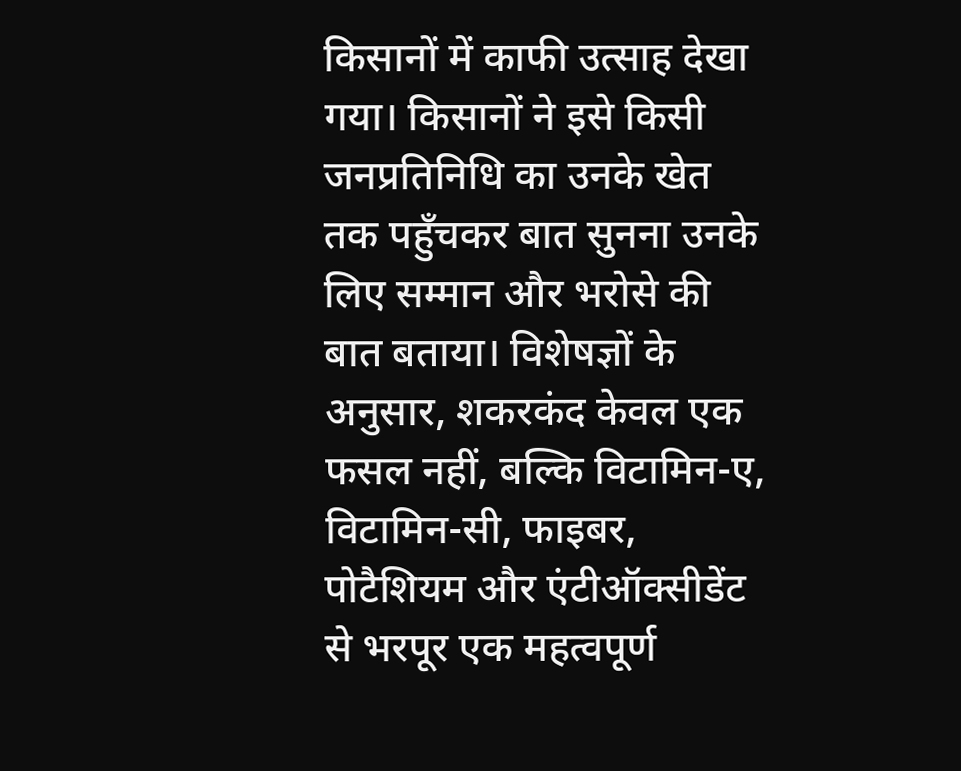किसानों में काफी उत्साह देखा गया। किसानों ने इसे किसी जनप्रतिनिधि का उनके खेत तक पहुँचकर बात सुनना उनके लिए सम्मान और भरोसे की बात बताया। विशेषज्ञों के अनुसार, शकरकंद केवल एक फसल नहीं, बल्कि विटामिन-ए, विटामिन-सी, फाइबर, पोटैशियम और एंटीऑक्सीडेंट से भरपूर एक महत्वपूर्ण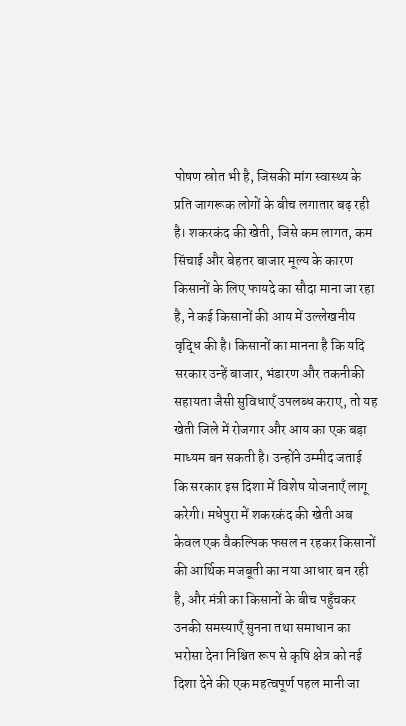पोषण स्रोत भी है, जिसकी मांग स्वास्थ्य के प्रति जागरूक लोगों के बीच लगातार बढ़ रही है। शकरकंद की खेती, जिसे कम लागत, कम सिंचाई और बेहतर बाजार मूल्य के कारण किसानों के लिए फायदे का सौदा माना जा रहा है, ने कई किसानों की आय में उल्लेखनीय वृद्धि की है। किसानों का मानना है कि यदि सरकार उन्हें बाजार, भंडारण और तकनीकी सहायता जैसी सुविधाएँ उपलब्ध कराए, तो यह खेती जिले में रोजगार और आय का एक बड़ा माध्यम बन सकती है। उन्होंने उम्मीद जताई कि सरकार इस दिशा में विशेष योजनाएँ लागू करेगी। मधेपुरा में शकरकंद की खेती अब केवल एक वैकल्पिक फसल न रहकर किसानों की आर्थिक मजबूती का नया आधार बन रही है, और मंत्री का किसानों के बीच पहुँचकर उनकी समस्याएँ सुनना तथा समाधान का भरोसा देना निश्चित रूप से कृषि क्षेत्र को नई दिशा देने की एक महत्वपूर्ण पहल मानी जा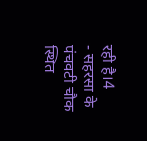रही है।4
- सहरसा के पंचवटी चौक स्थित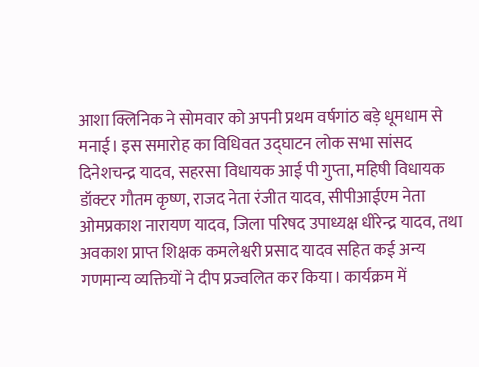आशा क्लिनिक ने सोमवार को अपनी प्रथम वर्षगांठ बड़े धूमधाम से मनाई। इस समारोह का विधिवत उद्घाटन लोक सभा सांसद दिनेशचन्द्र यादव, सहरसा विधायक आई पी गुप्ता, महिषी विधायक डॉक्टर गौतम कृष्ण, राजद नेता रंजीत यादव, सीपीआईएम नेता ओमप्रकाश नारायण यादव, जिला परिषद उपाध्यक्ष धीरेन्द्र यादव, तथा अवकाश प्राप्त शिक्षक कमलेश्वरी प्रसाद यादव सहित कई अन्य गणमान्य व्यक्तियों ने दीप प्रज्वलित कर किया। कार्यक्रम में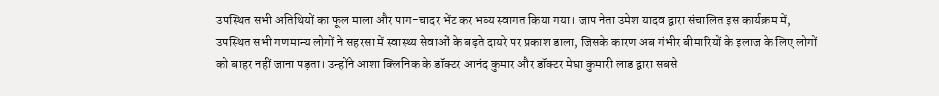उपस्थित सभी अतिथियों का फूल माला और पाग-चादर भेंट कर भव्य स्वागत किया गया। जाप नेता उमेश यादव द्वारा संचालित इस कार्यक्रम में, उपस्थित सभी गणमान्य लोगों ने सहरसा में स्वास्थ्य सेवाओं के बढ़ते दायरे पर प्रकाश डाला, जिसके कारण अब गंभीर बीमारियों के इलाज के लिए लोगों को बाहर नहीं जाना पड़ता। उन्होंने आशा क्लिनिक के डॉक्टर आनंद कुमार और डॉक्टर मेघा कुमारी लाड द्वारा सबसे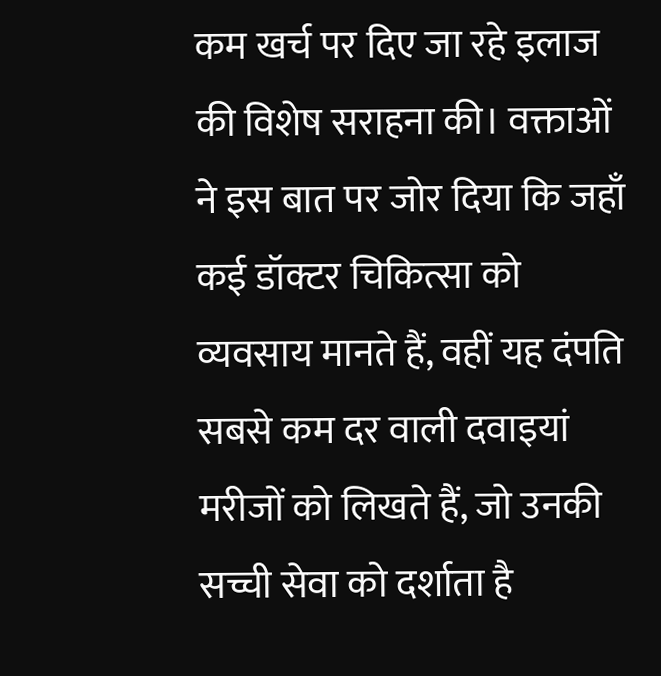कम खर्च पर दिए जा रहे इलाज की विशेष सराहना की। वक्ताओं ने इस बात पर जोर दिया कि जहाँ कई डॉक्टर चिकित्सा को व्यवसाय मानते हैं, वहीं यह दंपति सबसे कम दर वाली दवाइयां मरीजों को लिखते हैं, जो उनकी सच्ची सेवा को दर्शाता है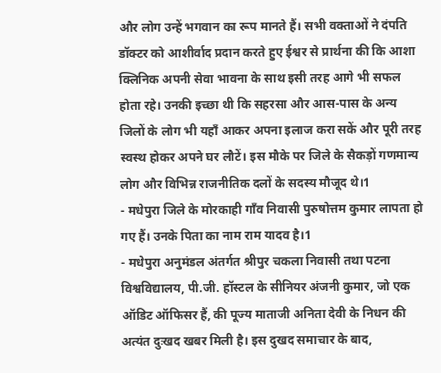और लोग उन्हें भगवान का रूप मानते हैं। सभी वक्ताओं ने दंपति डॉक्टर को आशीर्वाद प्रदान करते हुए ईश्वर से प्रार्थना की कि आशा क्लिनिक अपनी सेवा भावना के साथ इसी तरह आगे भी सफल होता रहे। उनकी इच्छा थी कि सहरसा और आस-पास के अन्य जिलों के लोग भी यहाँ आकर अपना इलाज करा सकें और पूरी तरह स्वस्थ होकर अपने घर लौटें। इस मौके पर जिले के सैकड़ों गणमान्य लोग और विभिन्न राजनीतिक दलों के सदस्य मौजूद थे।1
- मधेपुरा जिले के मोरकाही गाँव निवासी पुरुषोत्तम कुमार लापता हो गए हैं। उनके पिता का नाम राम यादव है।1
- मधेपुरा अनुमंडल अंतर्गत श्रीपुर चकला निवासी तथा पटना विश्वविद्यालय, पी.जी. हॉस्टल के सीनियर अंजनी कुमार, जो एक ऑडिट ऑफिसर हैं, की पूज्य माताजी अनिता देवी के निधन की अत्यंत दुःखद खबर मिली है। इस दुखद समाचार के बाद,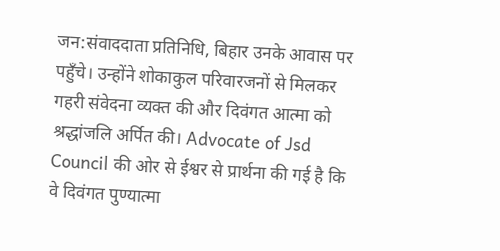जन:संवाददाता प्रतिनिधि, बिहार उनके आवास पर पहुँचे। उन्होंने शोकाकुल परिवारजनों से मिलकर गहरी संवेदना व्यक्त की और दिवंगत आत्मा को श्रद्धांजलि अर्पित की। Advocate of Jsd Council की ओर से ईश्वर से प्रार्थना की गई है कि वे दिवंगत पुण्यात्मा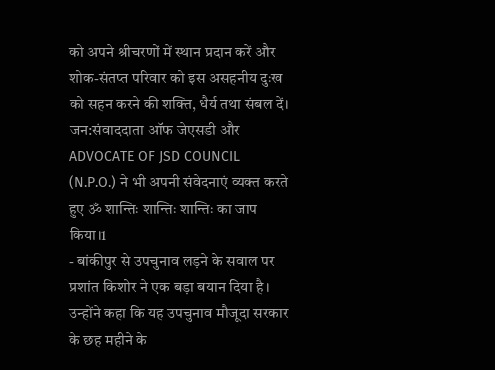को अपने श्रीचरणों में स्थान प्रदान करें और शोक-संतप्त परिवार को इस असहनीय दुःख को सहन करने की शक्ति, धैर्य तथा संबल दें। जन:संवाददाता ऑफ जेएसडी और ADVOCATE OF JSD COUNCIL (N.P.O.) ने भी अपनी संवेदनाएं व्यक्त करते हुए ॐ शान्तिः शान्तिः शान्तिः का जाप किया।1
- बांकीपुर से उपचुनाव लड़ने के सवाल पर प्रशांत किशोर ने एक बड़ा बयान दिया है। उन्होंने कहा कि यह उपचुनाव मौजूदा सरकार के छह महीने के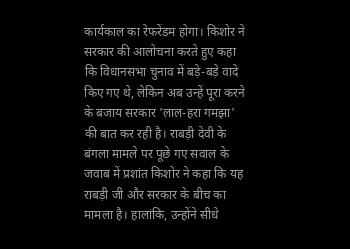कार्यकाल का रेफरेंडम होगा। किशोर ने सरकार की आलोचना करते हुए कहा कि विधानसभा चुनाव में बड़े-बड़े वादे किए गए थे, लेकिन अब उन्हें पूरा करने के बजाय सरकार 'लाल-हरा गमझा' की बात कर रही है। राबड़ी देवी के बंगला मामले पर पूछे गए सवाल के जवाब में प्रशांत किशोर ने कहा कि यह राबड़ी जी और सरकार के बीच का मामला है। हालांकि, उन्होंने सीधे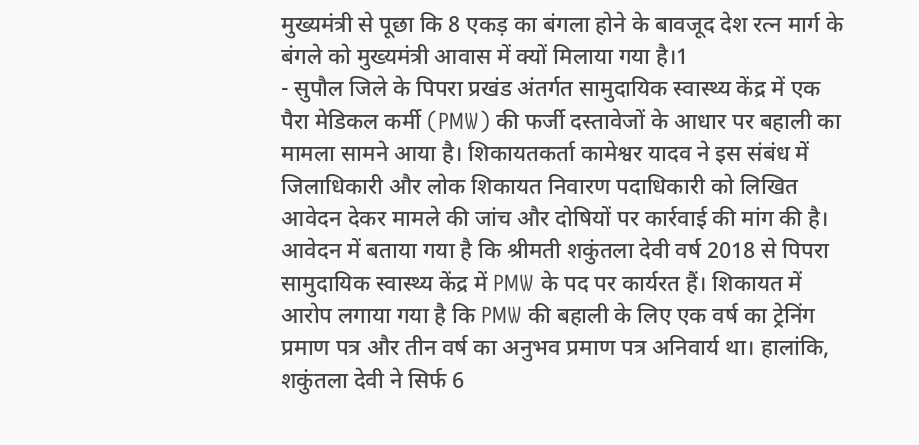मुख्यमंत्री से पूछा कि 8 एकड़ का बंगला होने के बावजूद देश रत्न मार्ग के बंगले को मुख्यमंत्री आवास में क्यों मिलाया गया है।1
- सुपौल जिले के पिपरा प्रखंड अंतर्गत सामुदायिक स्वास्थ्य केंद्र में एक पैरा मेडिकल कर्मी (PMW) की फर्जी दस्तावेजों के आधार पर बहाली का मामला सामने आया है। शिकायतकर्ता कामेश्वर यादव ने इस संबंध में जिलाधिकारी और लोक शिकायत निवारण पदाधिकारी को लिखित आवेदन देकर मामले की जांच और दोषियों पर कार्रवाई की मांग की है। आवेदन में बताया गया है कि श्रीमती शकुंतला देवी वर्ष 2018 से पिपरा सामुदायिक स्वास्थ्य केंद्र में PMW के पद पर कार्यरत हैं। शिकायत में आरोप लगाया गया है कि PMW की बहाली के लिए एक वर्ष का ट्रेनिंग प्रमाण पत्र और तीन वर्ष का अनुभव प्रमाण पत्र अनिवार्य था। हालांकि, शकुंतला देवी ने सिर्फ 6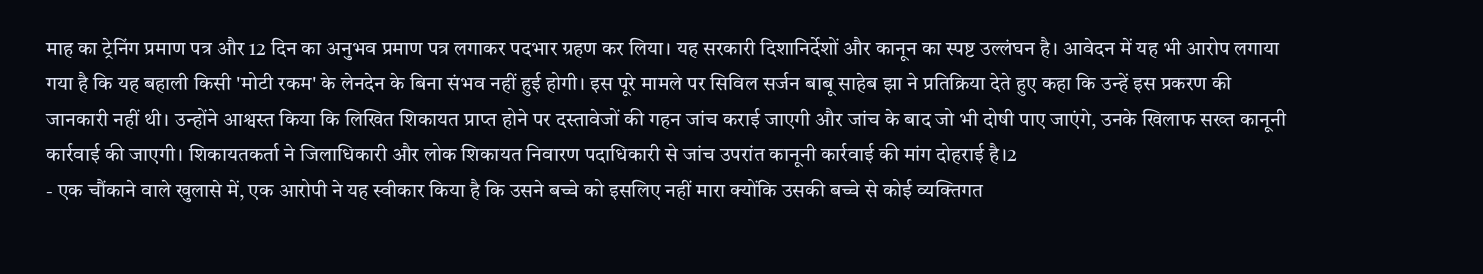माह का ट्रेनिंग प्रमाण पत्र और 12 दिन का अनुभव प्रमाण पत्र लगाकर पदभार ग्रहण कर लिया। यह सरकारी दिशानिर्देशों और कानून का स्पष्ट उल्लंघन है। आवेदन में यह भी आरोप लगाया गया है कि यह बहाली किसी 'मोटी रकम' के लेनदेन के बिना संभव नहीं हुई होगी। इस पूरे मामले पर सिविल सर्जन बाबू साहेब झा ने प्रतिक्रिया देते हुए कहा कि उन्हें इस प्रकरण की जानकारी नहीं थी। उन्होंने आश्वस्त किया कि लिखित शिकायत प्राप्त होने पर दस्तावेजों की गहन जांच कराई जाएगी और जांच के बाद जो भी दोषी पाए जाएंगे, उनके खिलाफ सख्त कानूनी कार्रवाई की जाएगी। शिकायतकर्ता ने जिलाधिकारी और लोक शिकायत निवारण पदाधिकारी से जांच उपरांत कानूनी कार्रवाई की मांग दोहराई है।2
- एक चौंकाने वाले खुलासे में, एक आरोपी ने यह स्वीकार किया है कि उसने बच्चे को इसलिए नहीं मारा क्योंकि उसकी बच्चे से कोई व्यक्तिगत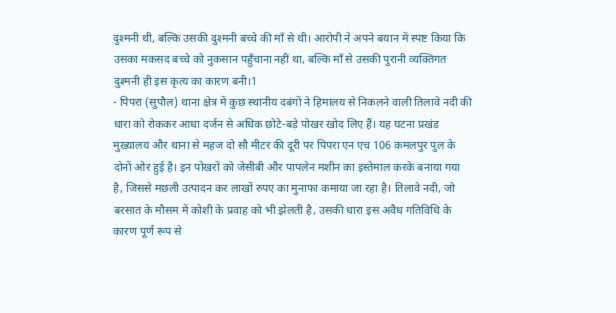दुश्मनी थी, बल्कि उसकी दुश्मनी बच्चे की माँ से थी। आरोपी ने अपने बयान में स्पष्ट किया कि उसका मकसद बच्चे को नुकसान पहुँचाना नहीं था, बल्कि माँ से उसकी पुरानी व्यक्तिगत दुश्मनी ही इस कृत्य का कारण बनी।1
- पिपरा (सुपौल) थाना क्षेत्र में कुछ स्थानीय दबंगों ने हिमालय से निकलने वाली तिलावे नदी की धारा को रोककर आधा दर्जन से अधिक छोटे-बड़े पोखर खोद लिए हैं। यह घटना प्रखंड मुख्यालय और थाना से महज दो सौ मीटर की दूरी पर पिपरा एन एच 106 कमलपुर पुल के दोनों ओर हुई है। इन पोखरों को जेसीबी और पापलेन मशीन का इस्तेमाल करके बनाया गया है, जिससे मछली उत्पादन कर लाखों रुपए का मुनाफा कमाया जा रहा है। तिलावे नदी, जो बरसात के मौसम में कोशी के प्रवाह को भी झेलती है, उसकी धारा इस अवैध गतिविधि के कारण पूर्ण रूप से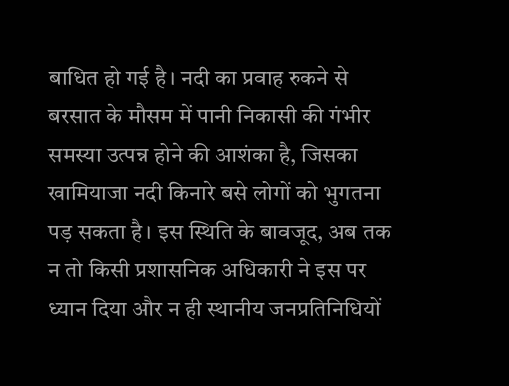बाधित हो गई है। नदी का प्रवाह रुकने से बरसात के मौसम में पानी निकासी की गंभीर समस्या उत्पन्न होने की आशंका है, जिसका खामियाजा नदी किनारे बसे लोगों को भुगतना पड़ सकता है। इस स्थिति के बावजूद, अब तक न तो किसी प्रशासनिक अधिकारी ने इस पर ध्यान दिया और न ही स्थानीय जनप्रतिनिधियों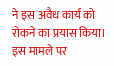ने इस अवैध कार्य को रोकने का प्रयास किया। इस मामले पर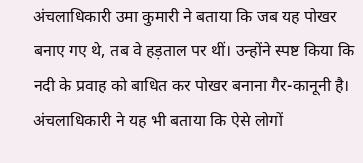अंचलाधिकारी उमा कुमारी ने बताया कि जब यह पोखर बनाए गए थे, तब वे हड़ताल पर थीं। उन्होंने स्पष्ट किया कि नदी के प्रवाह को बाधित कर पोखर बनाना गैर-कानूनी है। अंचलाधिकारी ने यह भी बताया कि ऐसे लोगों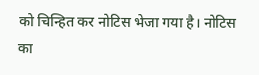को चिन्हित कर नोटिस भेजा गया है। नोटिस का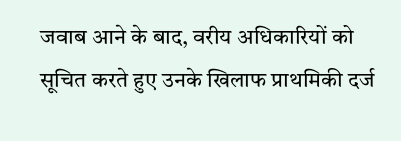जवाब आने के बाद, वरीय अधिकारियों को सूचित करते हुए उनके खिलाफ प्राथमिकी दर्ज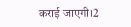कराई जाएगी।2